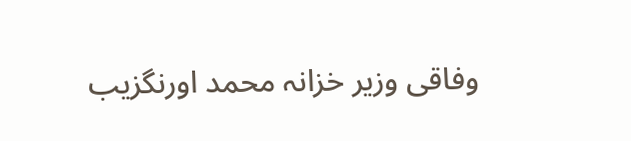وفاقی وزیر خزانہ محمد اورنگزیب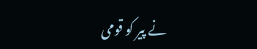نے پیر کو قومی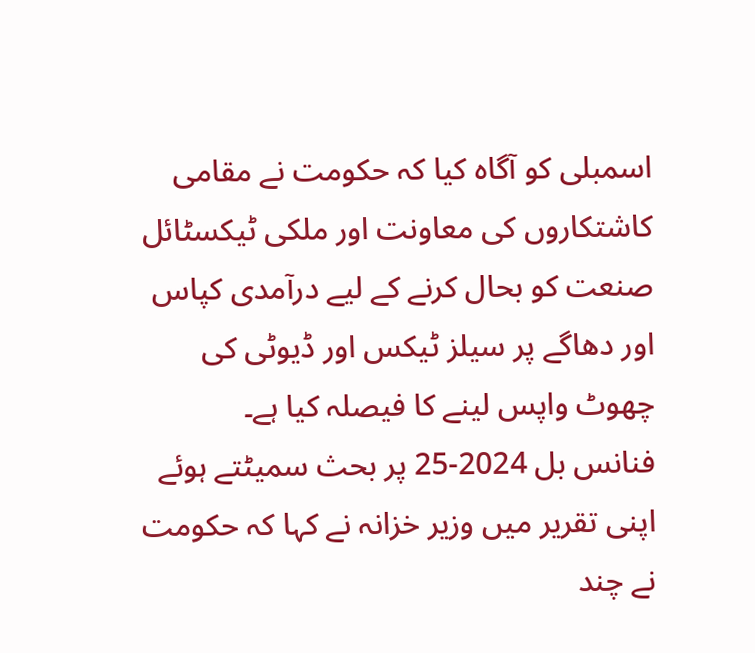اسمبلی کو آگاہ کیا کہ حکومت نے مقامی کاشتکاروں کی معاونت اور ملکی ٹیکسٹائل صنعت کو بحال کرنے کے لیے درآمدی کپاس اور دھاگے پر سیلز ٹیکس اور ڈیوٹی کی چھوٹ واپس لینے کا فیصلہ کیا ہے۔
فنانس بل 2024-25 پر بحث سمیٹتے ہوئے اپنی تقریر میں وزیر خزانہ نے کہا کہ حکومت نے چند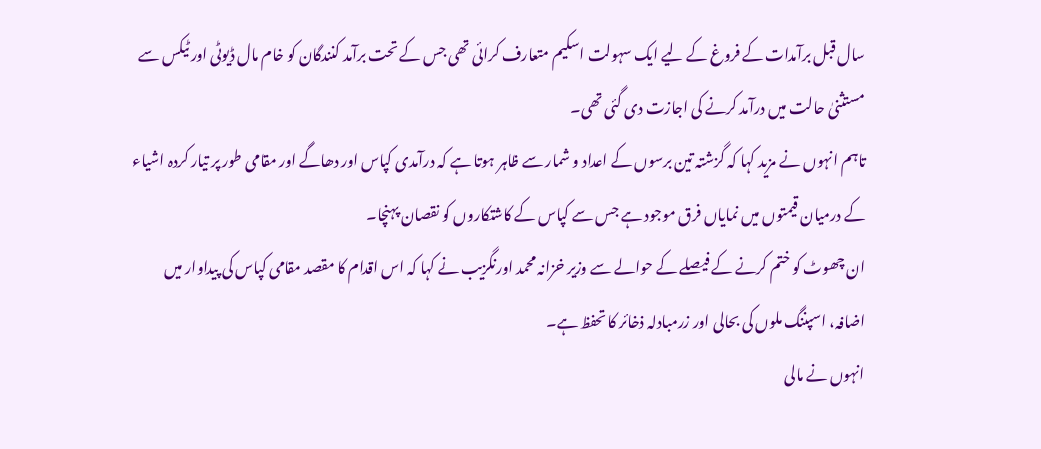سال قبل برآمدات کے فروغ کے لیے ایک سہولت اسکیم متعارف کرائی تھی جس کے تحت برآمد کنندگان کو خام مال ڈیوٹی اور ٹیکس سے مستثنیٰ حالت میں درآمد کرنے کی اجازت دی گئی تھی۔
تاہم انہوں نے مزید کہا کہ گزشتہ تین برسوں کے اعداد و شمار سے ظاہر ہوتا ہے کہ درآمدی کپاس اور دھاگے اور مقامی طور پر تیار کردہ اشیاء کے درمیان قیمتوں میں نمایاں فرق موجود ہے جس سے کپاس کے کاشتکاروں کو نقصان پہنچا۔
ان چھوٹ کو ختم کرنے کے فیصلے کے حوالے سے وزیر خزانہ محمد اورنگزیب نے کہا کہ اس اقدام کا مقصد مقامی کپاس کی پیداوار میں اضافہ، اسپننگ ملوں کی بحالی اور زرمبادلہ ذخائر کا تحفظ ہے۔
انہوں نے مالی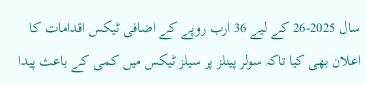سال 2025-26 کے لیے 36 ارب روپے کے اضافی ٹیکس اقدامات کا اعلان بھی کیا تاکہ سولر پینلز پر سیلز ٹیکس میں کمی کے باعث پیدا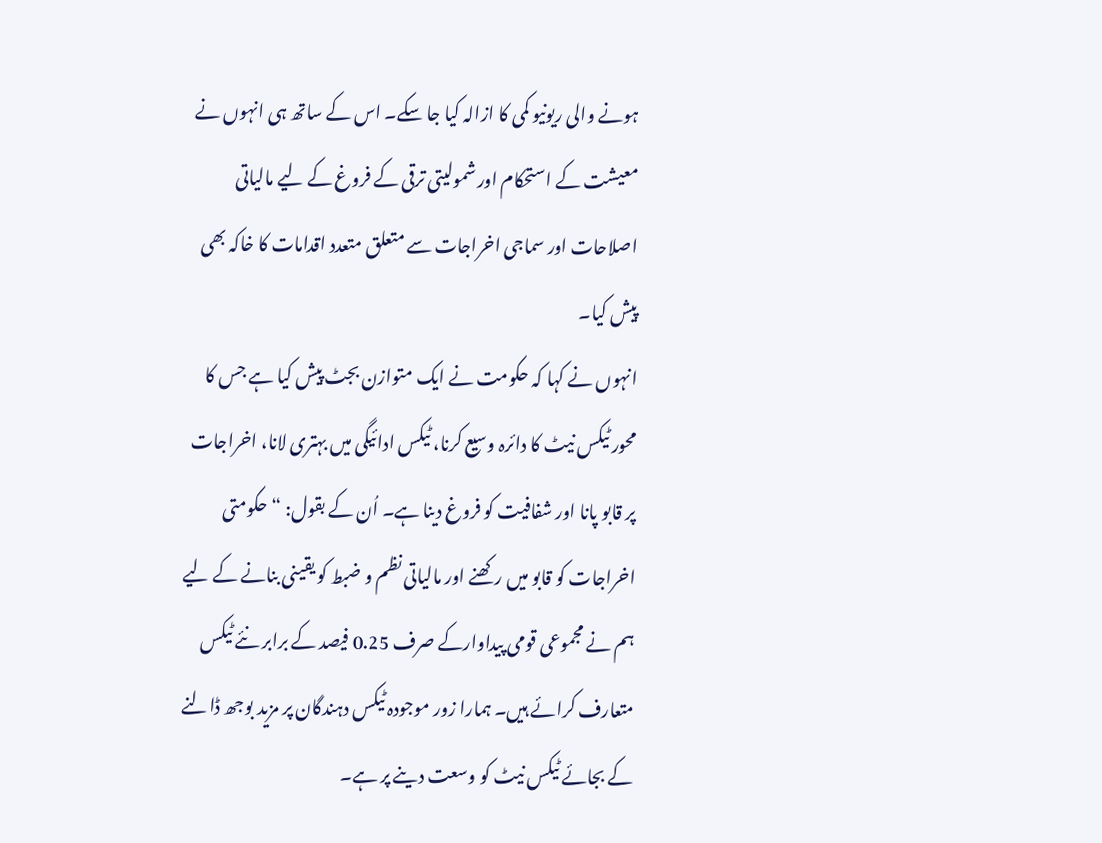ہونے والی ریونیو کمی کا ازالہ کیا جا سکے۔ اس کے ساتھ ہی انہوں نے معیشت کے استحکام اور شمولیتی ترقی کے فروغ کے لیے مالیاتی اصلاحات اور سماجی اخراجات سے متعلق متعدد اقدامات کا خاکہ بھی پیش کیا۔
انہوں نے کہا کہ حکومت نے ایک متوازن بجٹ پیش کیا ہے جس کا محور ٹیکس نیٹ کا دائرہ وسیع کرنا، ٹیکس ادائیگی میں بہتری لانا، اخراجات پر قابو پانا اور شفافیت کو فروغ دینا ہے۔ اُن کے بقول: “حکومتی اخراجات کو قابو میں رکھنے اور مالیاتی نظم و ضبط کو یقینی بنانے کے لیے ہم نے مجموعی قومی پیداوارکے صرف 0.25 فیصد کے برابر نئے ٹیکس متعارف کرائے ہیں۔ ہمارا زور موجودہ ٹیکس دہندگان پر مزید بوجھ ڈالنے کے بجائے ٹیکس نیٹ کو وسعت دینے پر ہے۔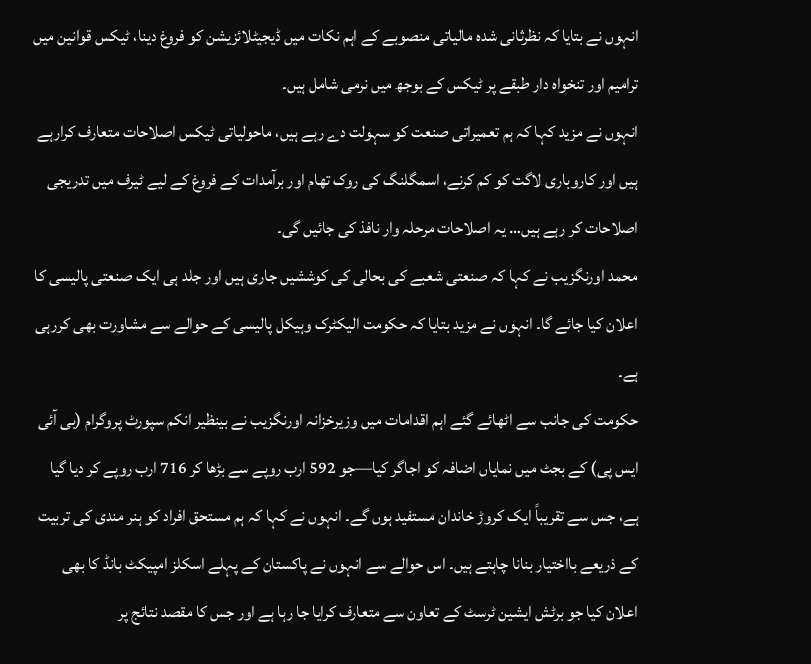انہوں نے بتایا کہ نظرثانی شدہ مالیاتی منصوبے کے اہم نکات میں ڈیجیٹلائزیشن کو فروغ دینا، ٹیکس قوانین میں ترامیم اور تنخواہ دار طبقے پر ٹیکس کے بوجھ میں نرمی شامل ہیں۔
انہوں نے مزید کہا کہ ہم تعمیراتی صنعت کو سہولت دے رہے ہیں، ماحولیاتی ٹیکس اصلاحات متعارف کرارہے ہیں اور کاروباری لاگت کو کم کرنے، اسمگلنگ کی روک تھام اور برآمدات کے فروغ کے لیے ٹیرف میں تدریجی اصلاحات کر رہے ہیں… یہ اصلاحات مرحلہ وار نافذ کی جائیں گی۔
محمد اورنگزیب نے کہا کہ صنعتی شعبے کی بحالی کی کوششیں جاری ہیں اور جلد ہی ایک صنعتی پالیسی کا اعلان کیا جائے گا۔ انہوں نے مزید بتایا کہ حکومت الیکٹرک وہیکل پالیسی کے حوالے سے مشاورت بھی کررہی ہے۔
حکومت کی جانب سے اٹھائے گئے اہم اقدامات میں وزیرخزانہ اورنگزیب نے بینظیر انکم سپورٹ پروگرام (بی آئی ایس پی) کے بجٹ میں نمایاں اضافہ کو اجاگر کیا—جو 592 ارب روپے سے بڑھا کر 716 ارب روپے کر دیا گیا ہے، جس سے تقریباً ایک کروڑ خاندان مستفید ہوں گے۔ انہوں نے کہا کہ ہم مستحق افراد کو ہنر مندی کی تربیت کے ذریعے بااختیار بنانا چاہتے ہیں۔ اس حوالے سے انہوں نے پاکستان کے پہلے اسکلز امپیکٹ بانڈ کا بھی اعلان کیا جو برٹش ایشین ٹرسٹ کے تعاون سے متعارف کرایا جا رہا ہے اور جس کا مقصد نتائج پر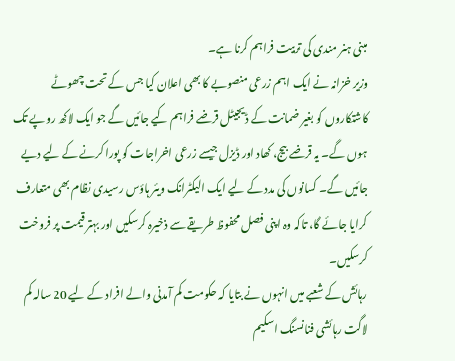مبنی ہنر مندی کی تربیت فراہم کرنا ہے۔
وزیر خزانہ نے ایک اہم زرعی منصوبے کا بھی اعلان کیا جس کے تحت چھوٹے کاشتکاروں کو بغیر ضمانت کے ڈیجیٹل قرضے فراہم کیے جائیں گے جو ایک لاکھ روپے تک ہوں گے۔ یہ قرضے بیج، کھاد اور ڈیزل جیسے زرعی اخراجات کو پورا کرنے کے لیے دیے جائیں گے۔ کسانوں کی مدد کے لیے ایک الیکٹرانک ویئر ہاؤس رسیدی نظام بھی متعارف کرایا جائے گا، تاکہ وہ اپنی فصل محفوظ طریقے سے ذخیرہ کرسکیں اور بہتر قیمت پر فروخت کرسکیں۔
رہائش کے شعبے میں انہوں نے بتایا کہ حکومت کم آمدنی والے افراد کے لیے 20 سالہ کم لاگت رہائشی فنانسنگ اسکیم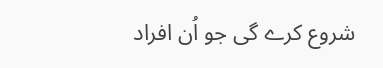شروع کرے گی جو اُن افراد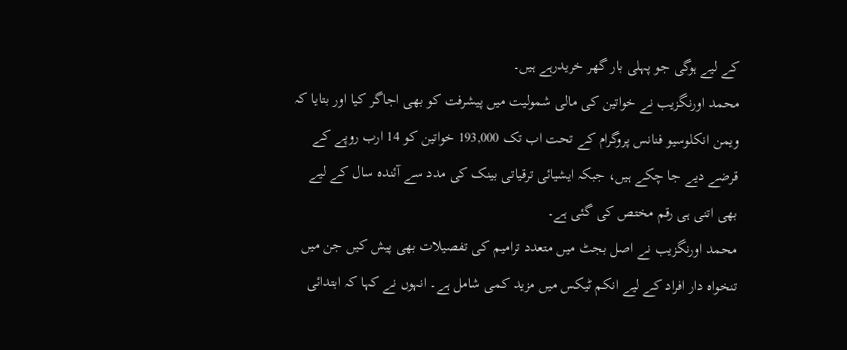کے لیے ہوگی جو پہلی بار گھر خریدرہے ہیں۔
محمد اورنگزیب نے خواتین کی مالی شمولیت میں پیشرفت کو بھی اجاگر کیا اور بتایا کہ ویمن انکلوسیو فنانس پروگرام کے تحت اب تک 193,000 خواتین کو 14 ارب روپے کے قرضے دیے جا چکے ہیں، جبکہ ایشیائی ترقیاتی بینک کی مدد سے آئندہ سال کے لیے بھی اتنی ہی رقم مختص کی گئی ہے۔
محمد اورنگزیب نے اصل بجٹ میں متعدد ترامیم کی تفصیلات بھی پیش کیں جن میں تنخواہ دار افراد کے لیے انکم ٹیکس میں مزید کمی شامل ہے۔ انہوں نے کہا کہ ابتدائی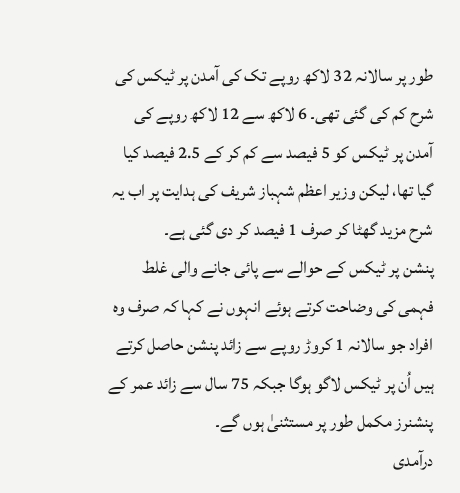طور پر سالانہ 32 لاکھ روپے تک کی آمدن پر ٹیکس کی شرح کم کی گئی تھی۔ 6 لاکھ سے 12 لاکھ روپے کی آمدن پر ٹیکس کو 5 فیصد سے کم کر کے 2.5 فیصد کیا گیا تھا، لیکن وزیر اعظم شہباز شریف کی ہدایت پر اب یہ شرح مزید گھٹا کر صرف 1 فیصد کر دی گئی ہے۔
پنشن پر ٹیکس کے حوالے سے پائی جانے والی غلط فہمی کی وضاحت کرتے ہوئے انہوں نے کہا کہ صرف وہ افراد جو سالانہ 1 کروڑ روپے سے زائد پنشن حاصل کرتے ہیں اُن پر ٹیکس لاگو ہوگا جبکہ 75 سال سے زائد عمر کے پنشنرز مکمل طور پر مستثنیٰ ہوں گے۔
درآمدی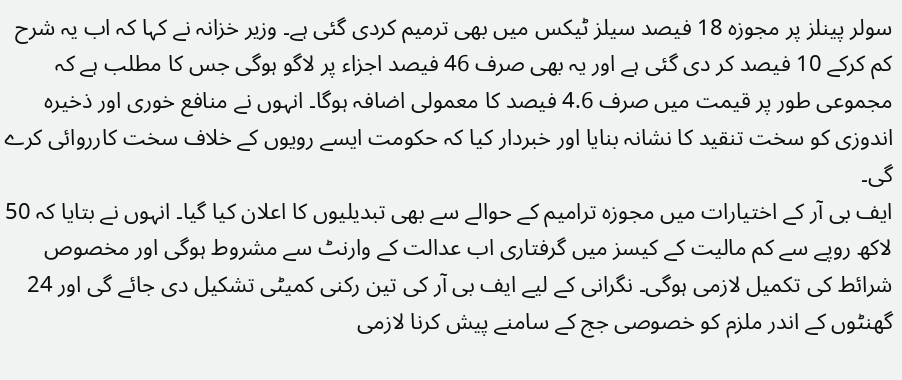سولر پینلز پر مجوزہ 18 فیصد سیلز ٹیکس میں بھی ترمیم کردی گئی ہے۔ وزیر خزانہ نے کہا کہ اب یہ شرح کم کرکے 10 فیصد کر دی گئی ہے اور یہ بھی صرف 46 فیصد اجزاء پر لاگو ہوگی جس کا مطلب ہے کہ مجموعی طور پر قیمت میں صرف 4.6 فیصد کا معمولی اضافہ ہوگا۔ انہوں نے منافع خوری اور ذخیرہ اندوزی کو سخت تنقید کا نشانہ بنایا اور خبردار کیا کہ حکومت ایسے رویوں کے خلاف سخت کارروائی کرے گی۔
ایف بی آر کے اختیارات میں مجوزہ ترامیم کے حوالے سے بھی تبدیلیوں کا اعلان کیا گیا۔ انہوں نے بتایا کہ 50 لاکھ روپے سے کم مالیت کے کیسز میں گرفتاری اب عدالت کے وارنٹ سے مشروط ہوگی اور مخصوص شرائط کی تکمیل لازمی ہوگی۔ نگرانی کے لیے ایف بی آر کی تین رکنی کمیٹی تشکیل دی جائے گی اور 24 گھنٹوں کے اندر ملزم کو خصوصی جج کے سامنے پیش کرنا لازمی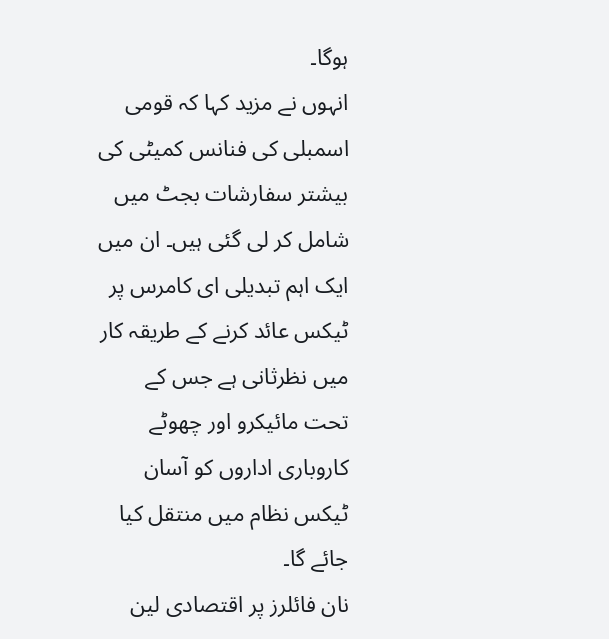ہوگا۔
انہوں نے مزید کہا کہ قومی اسمبلی کی فنانس کمیٹی کی بیشتر سفارشات بجٹ میں شامل کر لی گئی ہیں۔ ان میں ایک اہم تبدیلی ای کامرس پر ٹیکس عائد کرنے کے طریقہ کار میں نظرثانی ہے جس کے تحت مائیکرو اور چھوٹے کاروباری اداروں کو آسان ٹیکس نظام میں منتقل کیا جائے گا۔
نان فائلرز پر اقتصادی لین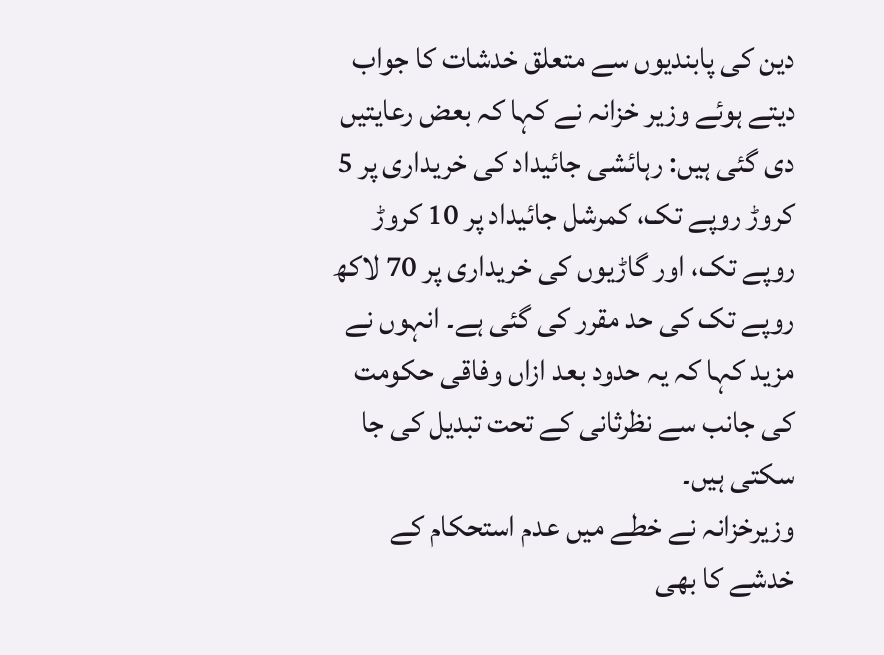دین کی پابندیوں سے متعلق خدشات کا جواب دیتے ہوئے وزیر خزانہ نے کہا کہ بعض رعایتیں دی گئی ہیں: رہائشی جائیداد کی خریداری پر 5 کروڑ روپے تک، کمرشل جائیداد پر 10 کروڑ روپے تک، اور گاڑیوں کی خریداری پر 70 لاکھ روپے تک کی حد مقرر کی گئی ہے۔ انہوں نے مزید کہا کہ یہ حدود بعد ازاں وفاقی حکومت کی جانب سے نظرثانی کے تحت تبدیل کی جا سکتی ہیں۔
وزیرخزانہ نے خطے میں عدم استحکام کے خدشے کا بھی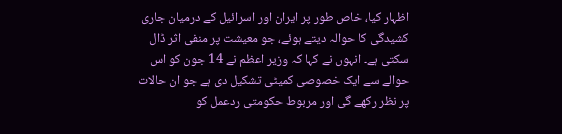اظہار کیا، خاص طور پر ایران اور اسرائیل کے درمیان جاری کشیدگی کا حوالہ دیتے ہوئے، جو معیشت پر منفی اثر ڈال سکتی ہے۔ انہوں نے کہا کہ وزیر اعظم نے 14 جون کو اس حوالے سے ایک خصوصی کمیٹی تشکیل دی ہے جو ان حالات پر نظر رکھے گی اور مربوط حکومتی ردعمل کو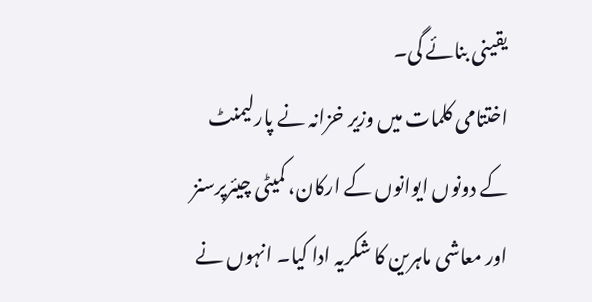یقینی بنائے گی۔
اختتامی کلمات میں وزیر خزانہ نے پارلیمنٹ کے دونوں ایوانوں کے ارکان، کمیٹی چیئرپرسنز اور معاشی ماہرین کا شکریہ ادا کیا۔ انہوں نے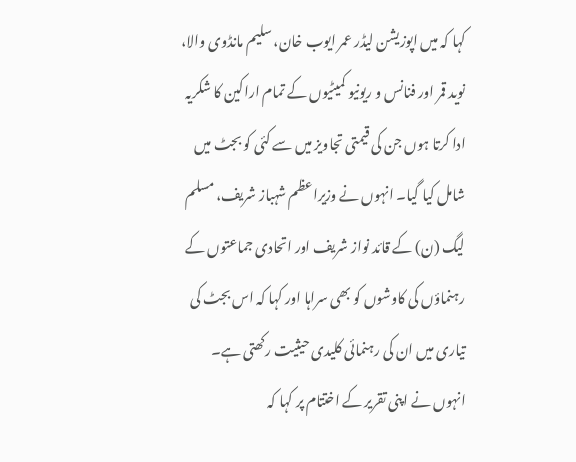کہا کہ میں اپوزیشن لیڈر عمر ایوب خان، سلیم مانڈوی والا، نوید قمر اور فنانس و ریونیو کمیٹیوں کے تمام اراکین کا شکریہ ادا کرتا ہوں جن کی قیمتی تجاویز میں سے کئی کو بجٹ میں شامل کیا گیا۔ انہوں نے وزیراعظم شہباز شریف، مسلم لیگ (ن) کے قائد نواز شریف اور اتحادی جماعتوں کے رہنماؤں کی کاوشوں کو بھی سراہا اور کہا کہ اس بجٹ کی تیاری میں ان کی رہنمائی کلیدی حیثیت رکھتی ہے۔
انہوں نے اپنی تقریر کے اختتام پر کہا کہ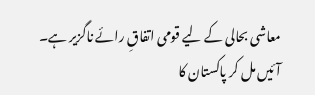معاشی بحالی کے لیے قومی اتفاقِ رائے ناگزیر ہے۔ آئیں مل کر پاکستان کا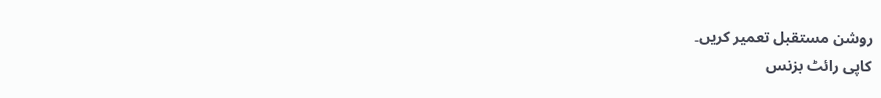روشن مستقبل تعمیر کریں۔
کاپی رائٹ بزنس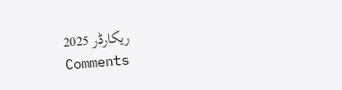ریکارڈر 2025
Comments